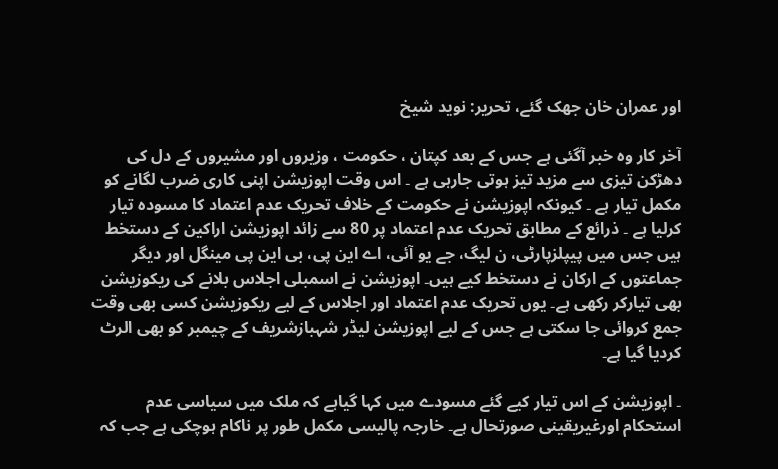اور عمران خان جھک گئے، تحریر: نوید شیخ

آخر کار وہ خبر آگئی ہے جس کے بعد کپتان ، حکومت ، وزیروں اور مشیروں کے دل کی دھڑکن تیزی سے مزید تیز ہوتی جارہی ہے ۔ اس وقت اپوزیشن اپنی کاری ضرب لگانے کو مکمل تیار ہے ۔ کیونکہ اپوزیشن نے حکومت کے خلاف تحریک عدم اعتماد کا مسودہ تیار کرلیا ہے ۔ ذرائع کے مطابق تحریک عدم اعتماد پر 80 سے زائد اپوزیشن اراکین کے دستخط ہیں جس میں پیپلزپارٹی، ن لیگ، جے یو آئی، اے این پی، بی این پی مینگل اور دیگر جماعتوں کے ارکان نے دستخط کیے ہیں۔ اپوزیشن نے اسمبلی اجلاس بلانے کی ریکوزیشن بھی تیارکر رکھی ہے۔ یوں تحریک عدم اعتماد اور اجلاس کے لیے ریکوزیشن کسی بھی وقت جمع کروائی جا سکتی ہے جس کے لیے اپوزیشن لیڈر شہبازشریف کے چیمبر کو بھی الرٹ کردیا گیا ہے۔

۔ اپوزیشن کے اس تیار کیے گئے مسودے میں کہا گیاہے کہ ملک میں سیاسی عدم استحکام اورغیریقینی صورتحال ہے۔ خارجہ پالیسی مکمل طور پر ناکام ہوچکی ہے جب کہ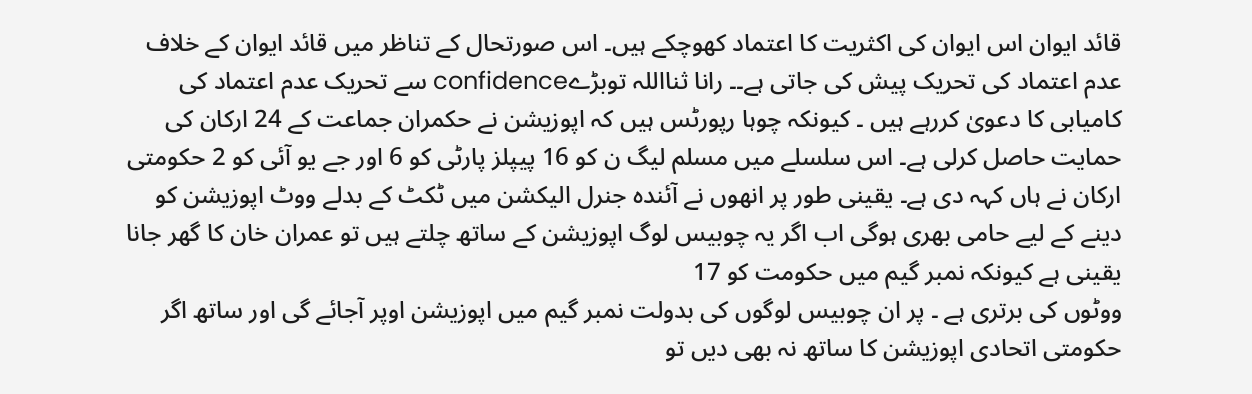قائد ایوان اس ایوان کی اکثریت کا اعتماد کھوچکے ہیں۔ اس صورتحال کے تناظر میں قائد ایوان کے خلاف عدم اعتماد کی تحریک پیش کی جاتی ہے۔۔ رانا ثنااللہ توبڑےconfidence سے تحریک عدم اعتماد کی کامیابی کا دعویٰ کررہے ہیں ۔ کیونکہ چوہا رپورٹس ہیں کہ اپوزیشن نے حکمران جماعت کے 24 ارکان کی حمایت حاصل کرلی ہے۔ اس سلسلے میں مسلم لیگ ن کو 16 پیپلز پارٹی کو 6 اور جے یو آئی کو 2 حکومتی ارکان نے ہاں کہہ دی ہے۔ یقینی طور پر انھوں نے آئندہ جنرل الیکشن میں ٹکٹ کے بدلے ووٹ اپوزیشن کو دینے کے لیے حامی بھری ہوگی اب اگر یہ چوبیس لوگ اپوزیشن کے ساتھ چلتے ہیں تو عمران خان کا گھر جانا یقینی ہے کیونکہ نمبر گیم میں حکومت کو 17
ووٹوں کی برتری ہے ۔ پر ان چوبیس لوگوں کی بدولت نمبر گیم میں اپوزیشن اوپر آجائے گی اور ساتھ اگر حکومتی اتحادی اپوزیشن کا ساتھ نہ بھی دیں تو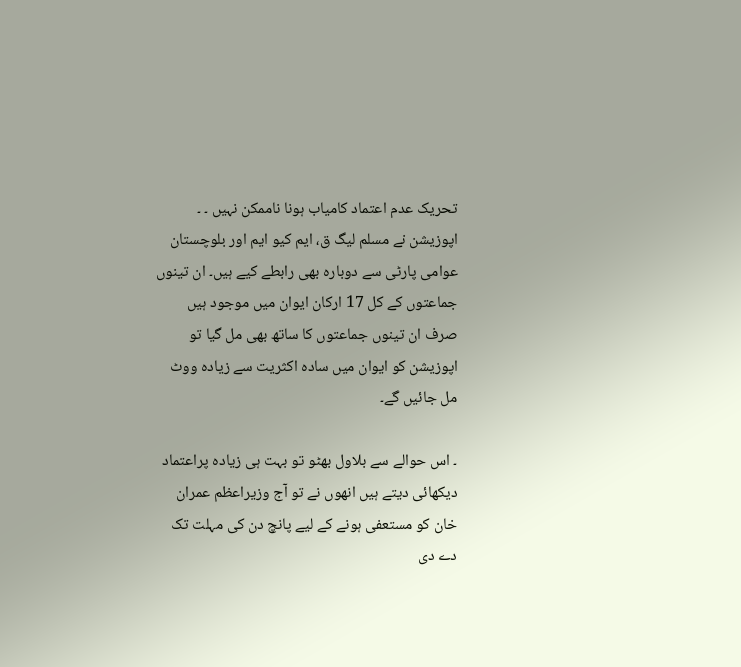تحریک عدم اعتماد کامیاب ہونا ناممکن نہیں ۔ ۔ اپوزیشن نے مسلم لیگ ق، ایم کیو ایم اور بلوچستان عوامی پارٹی سے دوبارہ بھی رابطے کیے ہیں۔ ان تینوں جماعتوں کے کل 17 ارکان ایوان میں موجود ہیں صرف ان تینوں جماعتوں کا ساتھ بھی مل گیا تو اپوزیشن کو ایوان میں سادہ اکثریت سے زیادہ ووٹ مل جائیں گے۔

۔ اس حوالے سے بلاول بھٹو تو بہت ہی زیادہ پراعتماد دیکھائی دیتے ہیں انھوں نے تو آج وزیراعظم عمران خان کو مستعفی ہونے کے لیے پانچ دن کی مہلت تک دے دی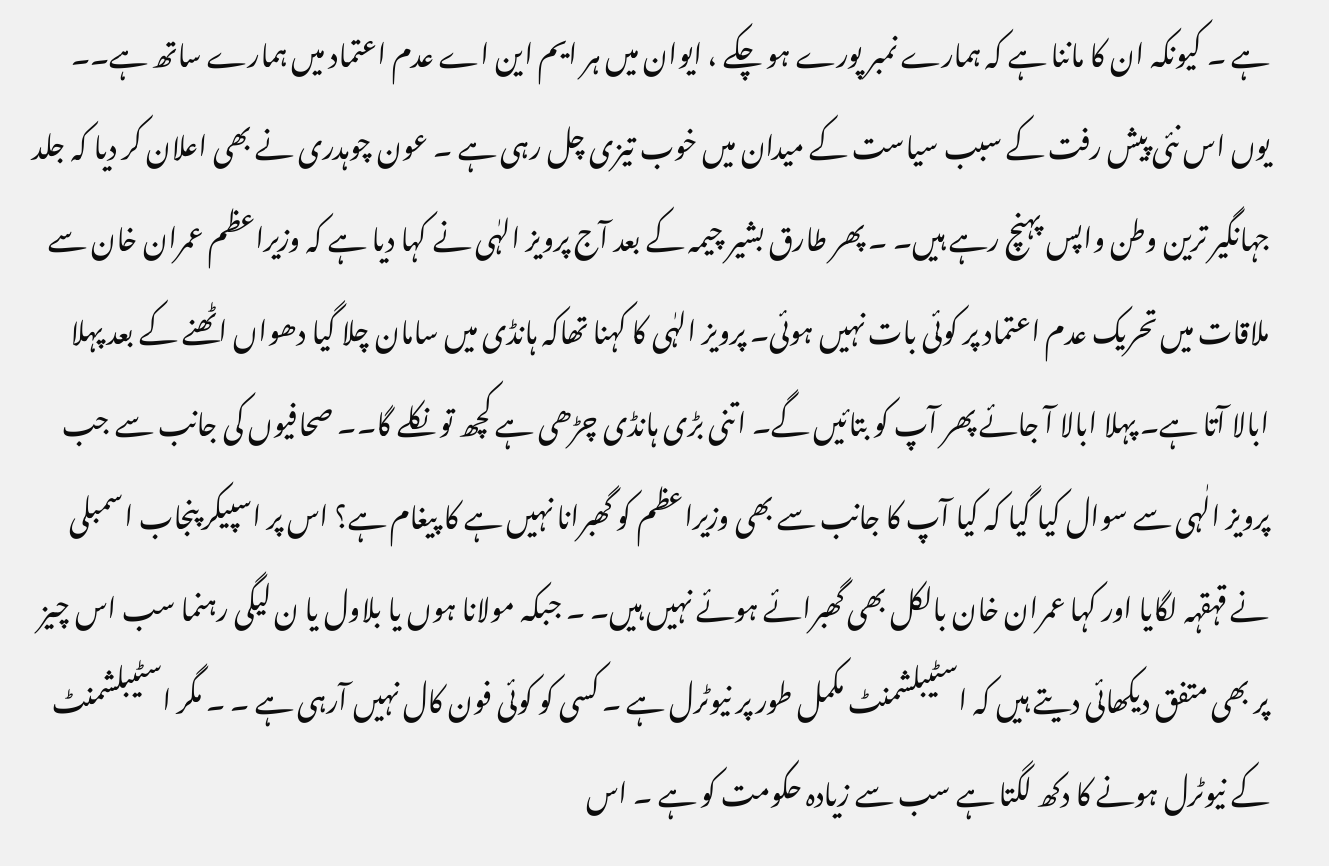ہے ۔ کیونکہ ان کا ماننا ہے کہ ہمارے نمبر پورے ہو چکے ، ایوان میں ہر ایم این اے عدم اعتماد میں ہمارے ساتھ ہے۔۔ یوں اس نئی پیش رفت کے سبب سیاست کے میدان میں خوب تیزی چل رہی ہے ۔ عون چوہدری نے بھی اعلان کر دیا کہ جلد جہانگیر ترین وطن واپس پہنچ رہے ہیں۔ ۔ پھر طارق بشیر چیمہ کے بعد آج پرویز الہٰی نے کہا دیا ہے کہ وزیراعظم عمران خان سے ملاقات میں تحریک عدم اعتماد پر کوئی بات نہیں ہوئی۔ پرویز الہٰی کا کہنا تھاکہ ہانڈی میں سامان چلا گیا دھواں اٹھنے کے بعد پہلا ابالا آتا ہے۔ پہلا ابالا آ جائے پھر آپ کو بتائیں گے۔ اتنی بڑی ہانڈی چڑھی ہے کچھ تو نکلے گا۔۔ صحافیوں کی جانب سے جب پرویز الٰہی سے سوال کیا گیا کہ کیا آپ کا جانب سے بھی وزیراعظم کو گھبرانا نہیں ہے کا پیغام ہے؟ اس پر اسپیکر پنجاب اسمبلی نے قہقہہ لگایا اور کہا عمران خان بالکل بھی گھبرائے ہوئے نہیں ہیں۔ ۔ جبکہ مولانا ہوں یا بلاول یا ن لیگی رہنما سب اس چیز پر بھی متفق دیکھائی دیتے ہیں کہ اسٹیبلشمنٹ مکمل طور پر نیوٹرل ہے ۔ کسی کو کوئی فون کال نہیں آرہی ہے ۔ ۔ مگر اسٹیبلشمنٹ کے نیوٹرل ہونے کا دکھ لگتا ہے سب سے زیادہ حکومت کو ہے ۔ اس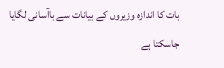بات کا اندازہ وزیروں کے بیانات سے باآسانی لگایا جاسکتا ہے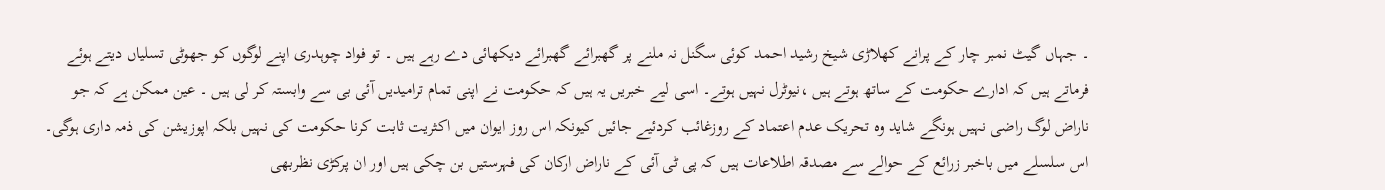۔ جہاں گیٹ نمبر چار کے پرانے کھلاڑی شیخ رشید احمد کوئی سگنل نہ ملنے پر گھبرائے گھبرائے دیکھائی دے رہے ہیں ۔ تو فواد چوہدری اپنے لوگوں کو جھوٹی تسلیاں دیتے ہوئے فرماتے ہیں کہ ادارے حکومت کے ساتھ ہوتے ہیں ،نیوٹرل نہیں ہوتے۔ اسی لیے خبریں یہ ہیں کہ حکومت نے اپنی تمام ترامیدیں آئی بی سے وابستہ کر لی ہیں ۔ عین ممکن ہے کہ جو ناراض لوگ راضی نہیں ہونگے شاید وہ تحریک عدم اعتماد کے روزغائب کردئیے جائیں کیونکہ اس روز ایوان میں اکثریت ثابت کرنا حکومت کی نہیں بلکہ اپوزیشن کی ذمہ داری ہوگی۔ اس سلسلے میں باخبر زرائع کے حوالے سے مصدقہ اطلاعات ہیں کہ پی ٹی آئی کے ناراض ارکان کی فہرستیں بن چکی ہیں اور ان پرکڑی نظربھی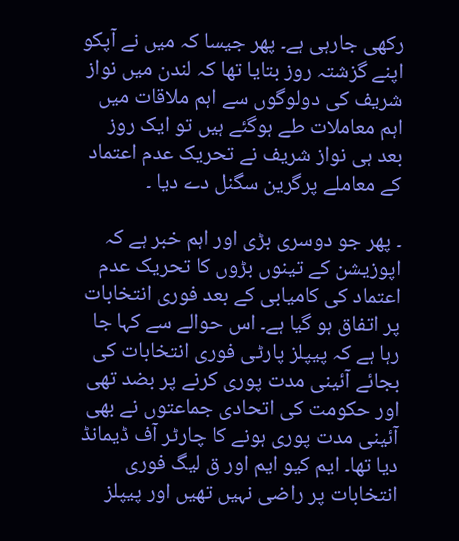رکھی جارہی ہے۔ پھر جیسا کہ میں نے آپکو اپنے گزشتہ روز بتایا تھا کہ لندن میں نواز شریف کی دولوگوں سے اہم ملاقات میں اہم معاملات طے ہوگئے ہیں تو ایک روز بعد ہی نواز شریف نے تحریک عدم اعتماد کے معاملے پرگرین سگنل دے دیا ۔

۔ پھر جو دوسری بڑی اور اہم خبر ہے کہ اپوزیشن کے تینوں بڑوں کا تحریک عدم اعتماد کی کامیابی کے بعد فوری انتخابات پر اتفاق ہو گیا ہے۔ اس حوالے سے کہا جا رہا ہے کہ پیپلز پارٹی فوری انتخابات کی بجائے آئینی مدت پوری کرنے پر بضد تھی اور حکومت کی اتحادی جماعتوں نے بھی آئینی مدت پوری ہونے کا چارٹر آف ڈیمانڈ دیا تھا۔ ایم کیو ایم اور ق لیگ فوری انتخابات پر راضی نہیں تھیں اور پیپلز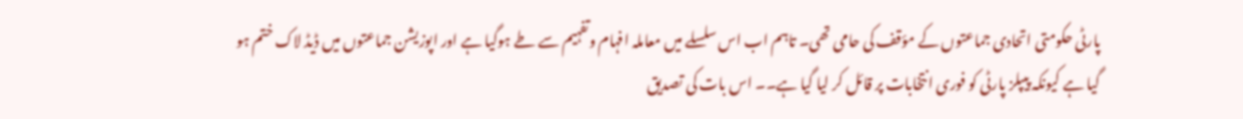پارٹی حکومتی اتحادی جماعتوں کے مؤقف کی حامی تھی۔ تاہم اب اس سلسلے میں معاملہ افہام وتفہیم سے طے ہوگیا ہے اور اپوزیشن جماعتوں میں ڈیڈ لاک ختم ہو گیا ہے کیونکہ پیپلز پارٹی کو فوری انتخابات پر قائل کر لیا گیا ہے۔۔ اس بات کی تصدیق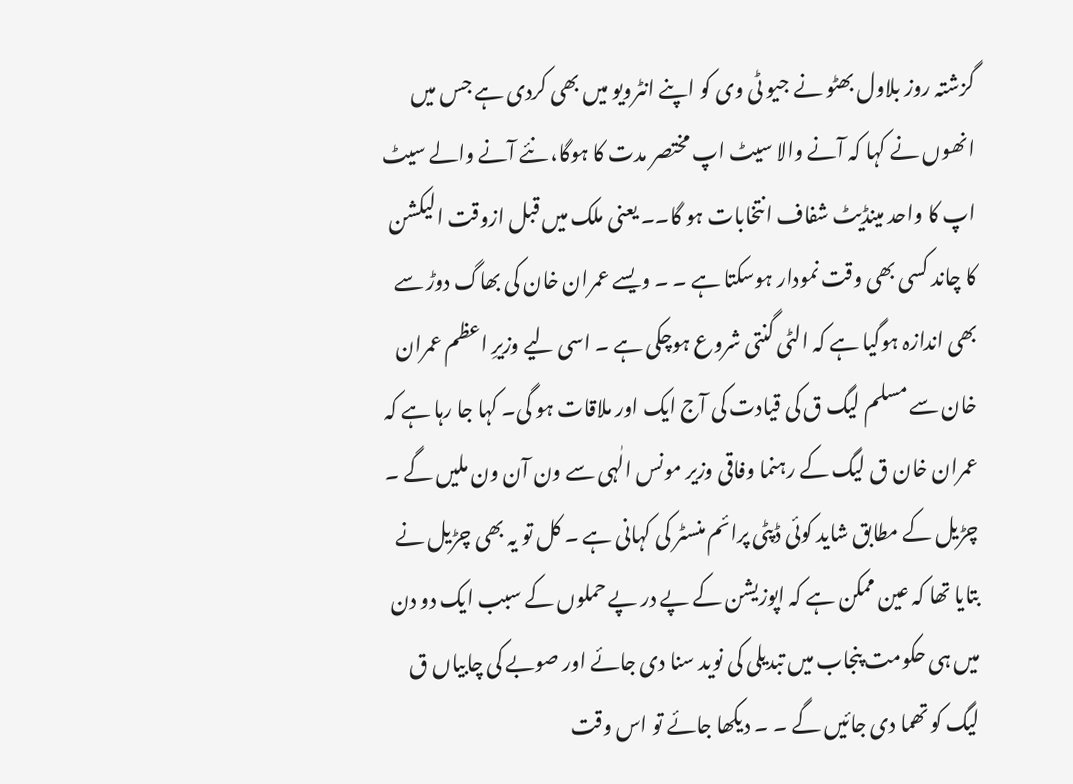گزشتہ روز بلاول بھٹو نے جیو ٹی وی کو اپنے انٹرویو میں بھی کردی ہے جس میں انھوں نے کہا کہ آنے والا سیٹ اپ مختصر مدت کا ہوگا، نئے آنے والے سیٹ اپ کا واحد مینڈیٹ شفاف انتخابات ہو گا۔۔ یعنی ملک میں قبل ازوقت الیکشن کا چاند کسی بھی وقت نمودار ہوسکتا ہے ۔ ۔ ویسے عمران خان کی بھاگ دوڑ سے بھی اندازہ ہوگیا ہے کہ الٹی گنتی شروع ہوچکی ہے ۔ اسی لیے وزیرِ اعظم عمران خان سے مسلم لیگ ق کی قیادت کی آج ایک اور ملاقات ہو گی۔ کہا جا رہا ہے کہ عمران خان ق لیگ کے رہنما وفاقی وزیر مونس الٰہی سے ون آن ون ملیں گے ۔ چڑیل کے مطابق شاید کوئی ڈپٹی پرائم منسٹر کی کہانی ہے ۔ کل تو یہ بھی چڑیل نے بتایا تھا کہ عین ممکن ہے کہ اپوزیشن کے پے در پے حملوں کے سبب ایک دو دن میں ہی حکومت پنجاب میں تبدیلی کی نوید سنا دی جائے اور صوبے کی چابیاں ق لیگ کو تھما دی جائیں گے ۔ ۔ دیکھا جائے تو اس وقت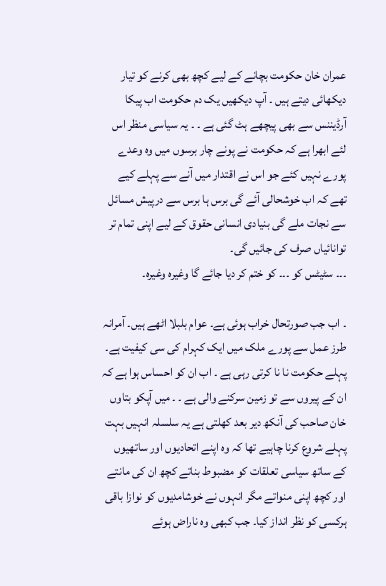عمران خان حکومت بچانے کے لیے کچھ بھی کرنے کو تیار دیکھائی دیتے ہیں ۔ آپ دیکھیں یک دم حکومت اب پیکا آرڈیننس سے بھی پیچھے ہٹ گئی ہے ۔ ۔ یہ سیاسی منظر اس لئے ابھرا ہے کہ حکومت نے پونے چار برسوں میں وہ وعدے پورے نہیں کئے جو اس نے اقتدار میں آنے سے پہلے کیے تھے کہ اب خوشحالی آئے گی برس ہا برس سے درپیش مسائل سے نجات ملے گی بنیادی انسانی حقوق کے لیے اپنی تمام تر توانائیاں صرف کی جائیں گی۔
۔۔۔ سٹیٹس کو ۔۔۔ کو ختم کر دیا جائے گا وغیرہ وغیرہ۔

۔ اب جب صورتحال خراب ہوئی ہے۔ عوام بلبلا اٹھے ہیں۔ آمرانہ طرز عمل سے پورے ملک میں ایک کہرام کی سی کیفیت ہے۔ پہلے حکومت نا نا کرتی رہی ہے ۔ اب ان کو احساس ہوا ہے کہ ان کے پیروں سے تو زمین سرکنے والی ہے ۔ ۔ میں آپکو بتاوں خان صاحب کی آنکھ دیر بعد کھلتی ہے یہ سلسلہ انہیں بہت پہلے شروع کرنا چاہیے تھا کہ وہ اپنے اتحادیوں اور ساتھیوں کے ساتھ سیاسی تعلقات کو مضبوط بناتے کچھ ان کی مانتے اور کچھ اپنی منواتے مگر انہوں نے خوشامدیوں کو نوازا باقی ہرکسی کو نظر انداز کیا۔ جب کبھی وہ ناراض ہوئے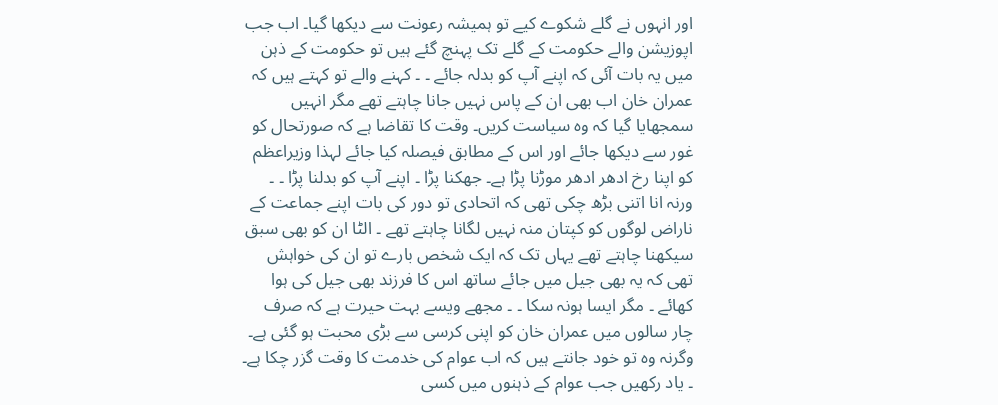اور انہوں نے گلے شکوے کیے تو ہمیشہ رعونت سے دیکھا گیا۔ اب جب اپوزیشن والے حکومت کے گلے تک پہنچ گئے ہیں تو حکومت کے ذہن میں یہ بات آئی کہ اپنے آپ کو بدلہ جائے ۔ ۔ کہنے والے تو کہتے ہیں کہ عمران خان اب بھی ان کے پاس نہیں جانا چاہتے تھے مگر انہیں سمجھایا گیا کہ وہ سیاست کریں۔ وقت کا تقاضا ہے کہ صورتحال کو غور سے دیکھا جائے اور اس کے مطابق فیصلہ کیا جائے لہذا وزیراعظم کو اپنا رخ ادھر ادھر موڑنا پڑا ہے۔ جھکنا پڑا ۔ اپنے آپ کو بدلنا پڑا ۔ ۔ ورنہ انا اتنی بڑھ چکی تھی کہ اتحادی تو دور کی بات اپنے جماعت کے ناراض لوگوں کو کپتان منہ نہیں لگانا چاہتے تھے ۔ الٹا ان کو بھی سبق سیکھنا چاہتے تھے یہاں تک کہ ایک شخص بارے تو ان کی خواہش تھی کہ یہ بھی جیل میں جائے ساتھ اس کا فرزند بھی جیل کی ہوا کھائے ۔ مگر ایسا ہونہ سکا ۔ ۔ مجھے ویسے بہت حیرت ہے کہ صرف چار سالوں میں عمران خان کو اپنی کرسی سے بڑی محبت ہو گئی ہے۔ وگرنہ وہ تو خود جانتے ہیں کہ اب عوام کی خدمت کا وقت گزر چکا ہے۔ ۔ یاد رکھیں جب عوام کے ذہنوں میں کسی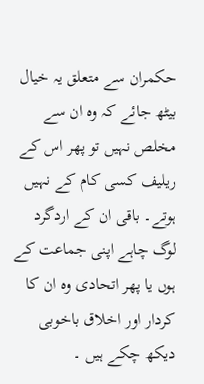حکمران سے متعلق یہ خیال بیٹھ جائے کہ وہ ان سے مخلص نہیں تو پھر اس کے ریلیف کسی کام کے نہیں ہوتے۔ باقی ان کے اردگرد لوگ چاہے اپنی جماعت کے ہوں یا پھر اتحادی وہ ان کا کردار اور اخلاق باخوبی دیکھ چکے ہیں ۔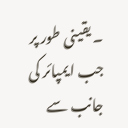۔ یقینی طور پر جب ایمپائر کی جانب سے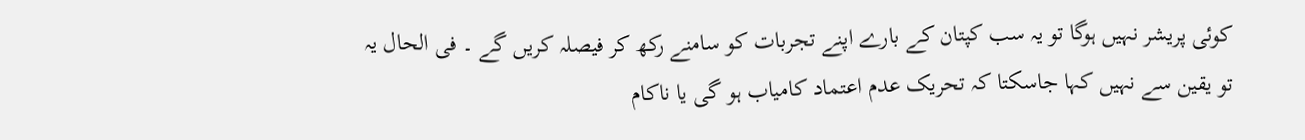کوئی پریشر نہیں ہوگا تو یہ سب کپتان کے بارے اپنے تجربات کو سامنے رکھ کر فیصلہ کریں گے ۔ فی الحال یہ تو یقین سے نہیں کہا جاسکتا کہ تحریک عدم اعتماد کامیاب ہو گی یا ناکام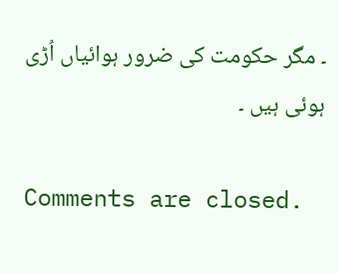۔ مگر حکومت کی ضرور ہوائیاں اُڑی ہوئی ہیں ۔

Comments are closed.